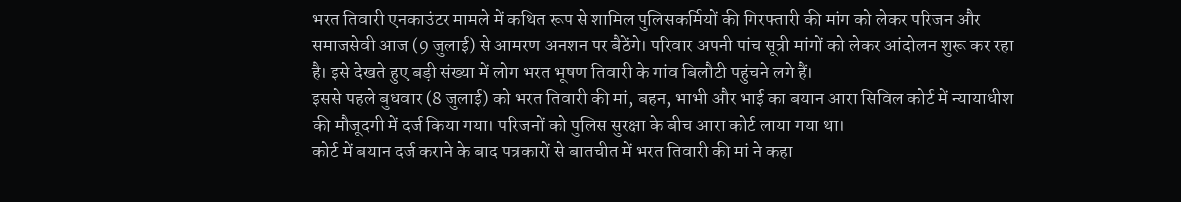भरत तिवारी एनकाउंटर मामले में कथित रूप से शामिल पुलिसकर्मियों की गिरफ्तारी की मांग को लेकर परिजन और समाजसेवी आज (9 जुलाई) से आमरण अनशन पर बैठेंगे। परिवार अपनी पांच सूत्री मांगों को लेकर आंदोलन शुरू कर रहा है। इसे देखते हुए बड़ी संख्या में लोग भरत भूषण तिवारी के गांव बिलौटी पहुंचने लगे हैं।
इससे पहले बुधवार (8 जुलाई) को भरत तिवारी की मां, बहन, भाभी और भाई का बयान आरा सिविल कोर्ट में न्यायाधीश की मौजूदगी में दर्ज किया गया। परिजनों को पुलिस सुरक्षा के बीच आरा कोर्ट लाया गया था।
कोर्ट में बयान दर्ज कराने के बाद पत्रकारों से बातचीत में भरत तिवारी की मां ने कहा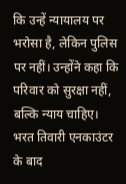कि उन्हें न्यायालय पर भरोसा है, लेकिन पुलिस पर नहीं। उन्होंने कहा कि परिवार को सुरक्षा नहीं, बल्कि न्याय चाहिए।
भरत तिवारी एनकाउंटर के बाद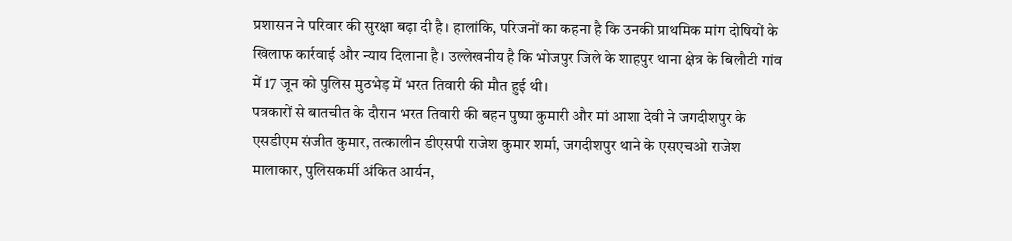प्रशासन ने परिवार की सुरक्षा बढ़ा दी है। हालांकि, परिजनों का कहना है कि उनकी प्राथमिक मांग दोषियों के खिलाफ कार्रवाई और न्याय दिलाना है। उल्लेखनीय है कि भोजपुर जिले के शाहपुर थाना क्षेत्र के बिलौटी गांव में 17 जून को पुलिस मुठभेड़ में भरत तिवारी की मौत हुई थी।
पत्रकारों से बातचीत के दौरान भरत तिवारी की बहन पुष्पा कुमारी और मां आशा देवी ने जगदीशपुर के एसडीएम संजीत कुमार, तत्कालीन डीएसपी राजेश कुमार शर्मा, जगदीशपुर थाने के एसएचओ राजेश मालाकार, पुलिसकर्मी अंकित आर्यन,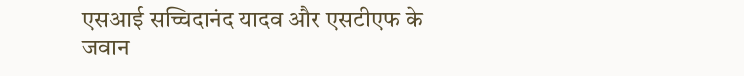एसआई सच्चिदानंद यादव और एसटीएफ के जवान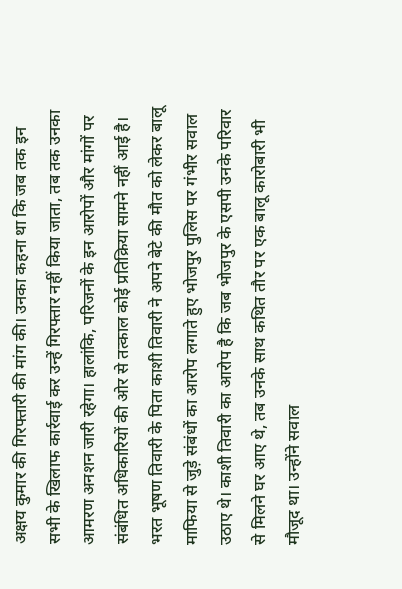अक्षय कुमार की गिरफ्तारी की मांग की। उनका कहना था कि जब तक इन सभी के खिलाफ कार्रवाई कर उन्हें गिरफ्तार नहीं किया जाता, तब तक उनका आमरण अनशन जारी रहेगा। हालांकि, परिजनों के इन आरोपों और मांगों पर संबंधित अधिकारियों की ओर से तत्काल कोई प्रतिक्रिया सामने नहीं आई है।
भरत भूषण तिवारी के पिता काशी तिवारी ने अपने बेटे की मौत को लेकर बालू माफिया से जुड़े संबंधों का आरोप लगाते हुए भोजपुर पुलिस पर गंभीर सवाल उठाए थे। काशी तिवारी का आरोप है कि जब भोजपुर के एसपी उनके परिवार से मिलने घर आए थे, तब उनके साथ कथित तौर पर एक बालू कारोबारी भी मौजूद था। उन्होंने सवाल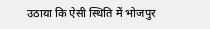उठाया कि ऐसी स्थिति में भोजपुर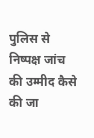पुलिस से निष्पक्ष जांच की उम्मीद कैसे की जा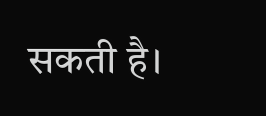सकती है।